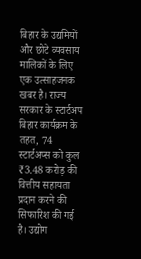बिहार के उद्यमियों और छोटे व्यवसाय मालिकों के लिए एक उत्साहजनक खबर है। राज्य सरकार के स्टार्टअप बिहार कार्यक्रम के तहत, 74 स्टार्टअप्स को कुल ₹3.48 करोड़ की वित्तीय सहायता प्रदान करने की सिफारिश की गई है। उद्योग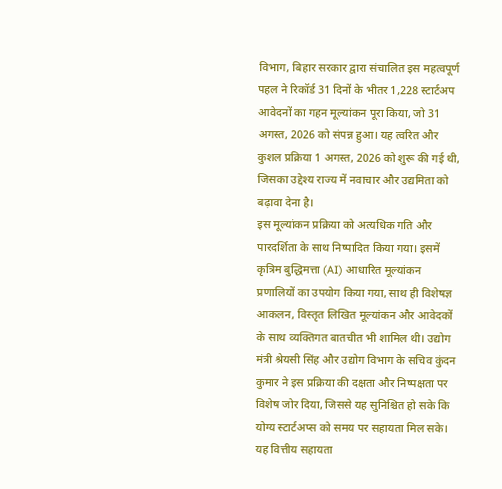विभाग, बिहार सरकार द्वारा संचालित इस महत्वपूर्ण पहल ने रिकॉर्ड 31 दिनों के भीतर 1,228 स्टार्टअप आवेदनों का गहन मूल्यांकन पूरा किया, जो 31 अगस्त, 2026 को संपन्न हुआ। यह त्वरित और कुशल प्रक्रिया 1 अगस्त, 2026 को शुरू की गई थी, जिसका उद्देश्य राज्य में नवाचार और उद्यमिता को बढ़ावा देना है।
इस मूल्यांकन प्रक्रिया को अत्यधिक गति और पारदर्शिता के साथ निष्पादित किया गया। इसमें कृत्रिम बुद्धिमत्ता (AI) आधारित मूल्यांकन प्रणालियों का उपयोग किया गया, साथ ही विशेषज्ञ आकलन, विस्तृत लिखित मूल्यांकन और आवेदकों के साथ व्यक्तिगत बातचीत भी शामिल थी। उद्योग मंत्री श्रेयसी सिंह और उद्योग विभाग के सचिव कुंदन कुमार ने इस प्रक्रिया की दक्षता और निष्पक्षता पर विशेष जोर दिया, जिससे यह सुनिश्चित हो सके कि योग्य स्टार्टअप्स को समय पर सहायता मिल सके।
यह वित्तीय सहायता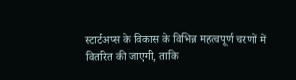स्टार्टअप्स के विकास के विभिन्न महत्वपूर्ण चरणों में वितरित की जाएगी, ताकि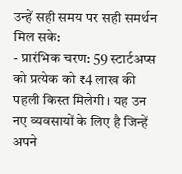उन्हें सही समय पर सही समर्थन मिल सके:
- प्रारंभिक चरण: 59 स्टार्टअप्स को प्रत्येक को ₹4 लाख की पहली किस्त मिलेगी। यह उन नए व्यवसायों के लिए है जिन्हें अपने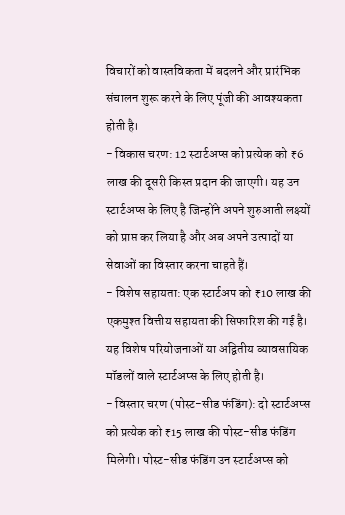विचारों को वास्तविकता में बदलने और प्रारंभिक संचालन शुरू करने के लिए पूंजी की आवश्यकता होती है।
- विकास चरण: 12 स्टार्टअप्स को प्रत्येक को ₹6 लाख की दूसरी किस्त प्रदान की जाएगी। यह उन स्टार्टअप्स के लिए है जिन्होंने अपने शुरुआती लक्ष्यों को प्राप्त कर लिया है और अब अपने उत्पादों या सेवाओं का विस्तार करना चाहते हैं।
- विशेष सहायता: एक स्टार्टअप को ₹10 लाख की एकमुश्त वित्तीय सहायता की सिफारिश की गई है। यह विशेष परियोजनाओं या अद्वितीय व्यावसायिक मॉडलों वाले स्टार्टअप्स के लिए होती है।
- विस्तार चरण (पोस्ट-सीड फंडिंग): दो स्टार्टअप्स को प्रत्येक को ₹15 लाख की पोस्ट-सीड फंडिंग मिलेगी। पोस्ट-सीड फंडिंग उन स्टार्टअप्स को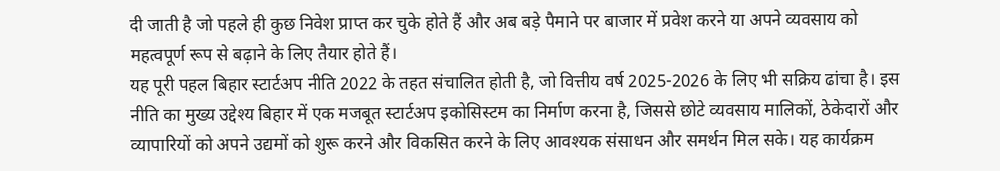दी जाती है जो पहले ही कुछ निवेश प्राप्त कर चुके होते हैं और अब बड़े पैमाने पर बाजार में प्रवेश करने या अपने व्यवसाय को महत्वपूर्ण रूप से बढ़ाने के लिए तैयार होते हैं।
यह पूरी पहल बिहार स्टार्टअप नीति 2022 के तहत संचालित होती है, जो वित्तीय वर्ष 2025-2026 के लिए भी सक्रिय ढांचा है। इस नीति का मुख्य उद्देश्य बिहार में एक मजबूत स्टार्टअप इकोसिस्टम का निर्माण करना है, जिससे छोटे व्यवसाय मालिकों, ठेकेदारों और व्यापारियों को अपने उद्यमों को शुरू करने और विकसित करने के लिए आवश्यक संसाधन और समर्थन मिल सके। यह कार्यक्रम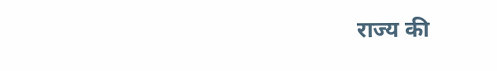राज्य की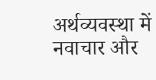अर्थव्यवस्था में नवाचार और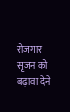रोजगार सृजन को बढ़ावा देने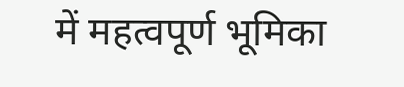में महत्वपूर्ण भूमिका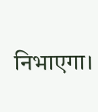निभाएगा।